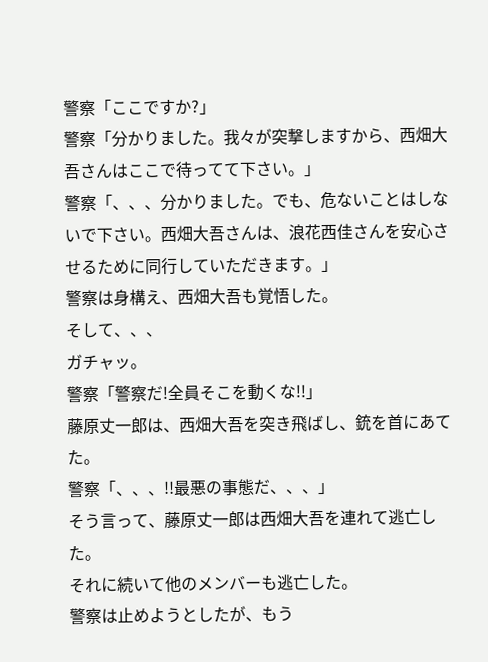警察「ここですか?」
警察「分かりました。我々が突撃しますから、西畑大吾さんはここで待ってて下さい。」
警察「、、、分かりました。でも、危ないことはしないで下さい。西畑大吾さんは、浪花西佳さんを安心させるために同行していただきます。」
警察は身構え、西畑大吾も覚悟した。
そして、、、
ガチャッ。
警察「警察だ!全員そこを動くな!!」
藤原丈一郎は、西畑大吾を突き飛ばし、銃を首にあてた。
警察「、、、!!最悪の事態だ、、、」
そう言って、藤原丈一郎は西畑大吾を連れて逃亡した。
それに続いて他のメンバーも逃亡した。
警察は止めようとしたが、もう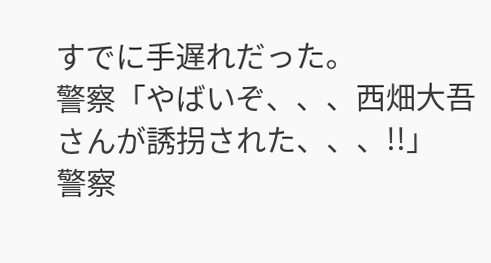すでに手遅れだった。
警察「やばいぞ、、、西畑大吾さんが誘拐された、、、!!」
警察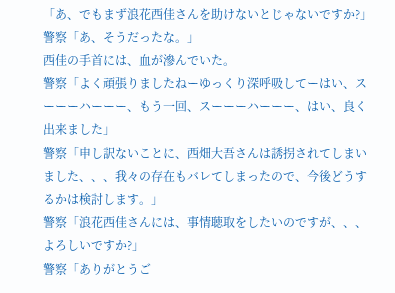「あ、でもまず浪花西佳さんを助けないとじゃないですか?」
警察「あ、そうだったな。」
西佳の手首には、血が滲んでいた。
警察「よく頑張りましたねーゆっくり深呼吸してーはい、スーーーハーーー、もう一回、スーーーハーーー、はい、良く出来ました」
警察「申し訳ないことに、西畑大吾さんは誘拐されてしまいました、、、我々の存在もバレてしまったので、今後どうするかは検討します。」
警察「浪花西佳さんには、事情聴取をしたいのですが、、、よろしいですか?」
警察「ありがとうご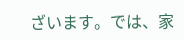ざいます。では、家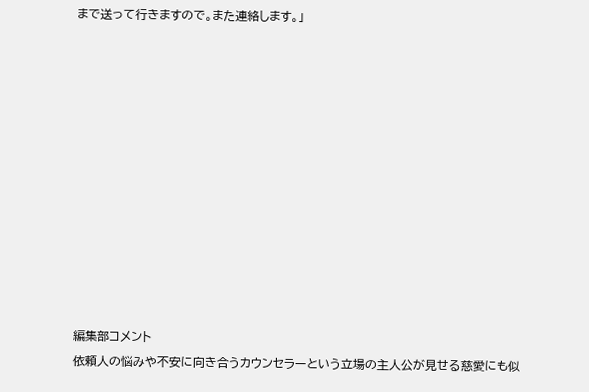まで送って行きますので。また連絡します。」












編集部コメント
依頼人の悩みや不安に向き合うカウンセラーという立場の主人公が見せる慈愛にも似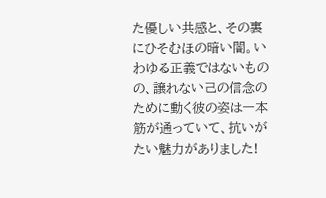た優しい共感と、その裏にひそむほの暗い闇。いわゆる正義ではないものの、譲れない己の信念のために動く彼の姿は一本筋が通っていて、抗いがたい魅力がありました!